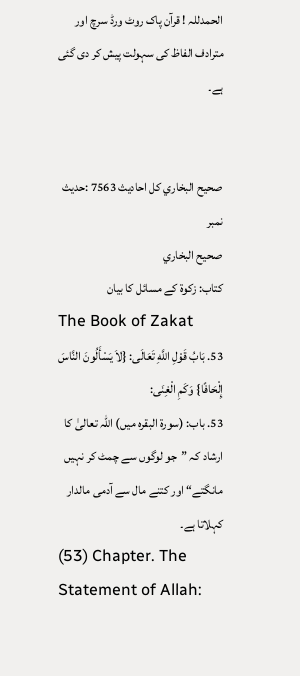الحمدللہ ! قرآن پاک روٹ ورڈ سرچ اور مترادف الفاظ کی سہولت پیش کر دی گئی ہے۔


صحيح البخاري کل احادیث 7563 :حدیث نمبر
صحيح البخاري
کتاب: زکوۃ کے مسائل کا بیان
The Book of Zakat
53. بَابُ قَوْلِ اللَّهِ تَعَالَى: {لاَ يَسْأَلُونَ النَّاسَ إِلْحَافًا} وَكَمِ الْغِنَى:
53. باب: (سورۃ البقرہ میں) اللہ تعالیٰ کا ارشاد کہ ”جو لوگوں سے چمٹ کر نہیں مانگتے“ اور کتنے مال سے آدمی مالدار کہلاتا ہے۔
(53) Chapter. The Statement of Allah: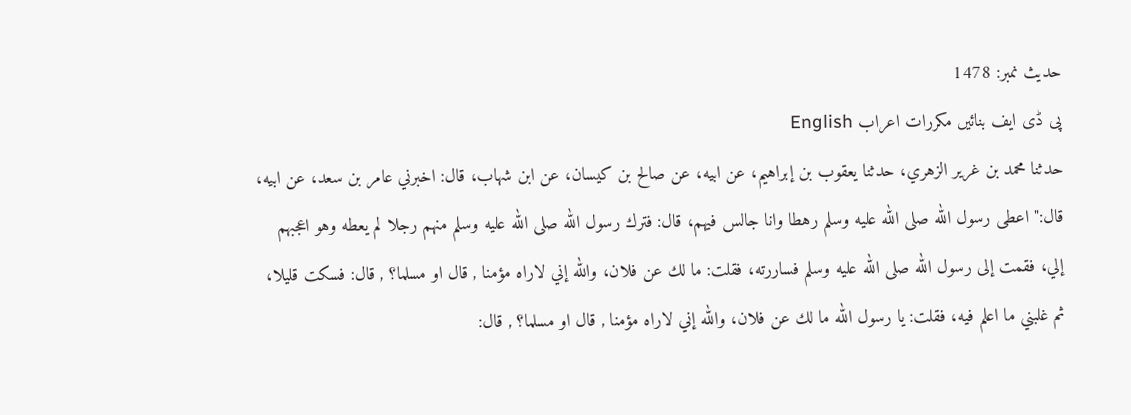حدیث نمبر: 1478
پی ڈی ایف بنائیں مکررات اعراب English
حدثنا محمد بن غرير الزهري، حدثنا يعقوب بن إبراهيم، عن ابيه، عن صالح بن كيسان، عن ابن شهاب، قال: اخبرني عامر بن سعد، عن ابيه، قال:" اعطى رسول الله صلى الله عليه وسلم رهطا وانا جالس فيهم، قال: فترك رسول الله صلى الله عليه وسلم منهم رجلا لم يعطه وهو اعجبهم إلي، فقمت إلى رسول الله صلى الله عليه وسلم فساررته، فقلت: ما لك عن فلان، والله إني لاراه مؤمنا , قال او مسلما؟ , قال: فسكت قليلا، ثم غلبني ما اعلم فيه، فقلت: يا رسول الله ما لك عن فلان، والله إني لاراه مؤمنا , قال او مسلما؟ , قال: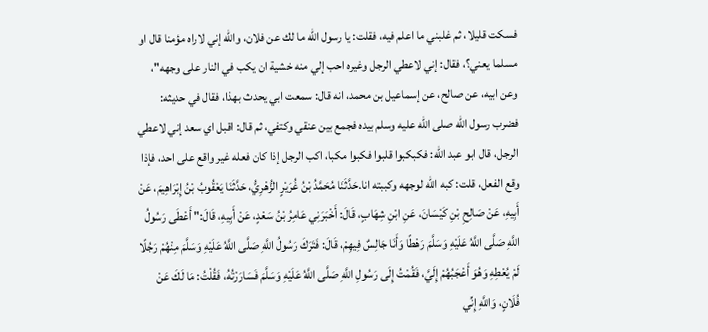فسكت قليلا، ثم غلبني ما اعلم فيه، فقلت: يا رسول الله ما لك عن فلان، والله إني لاراه مؤمنا قال او مسلما يعني؟، فقال: إني لاعطي الرجل وغيره احب إلي منه خشية ان يكب في النار على وجهه"، وعن ابيه، عن صالح، عن إسماعيل بن محمد، انه قال: سمعت ابي يحدث بهذا، فقال في حديثه: فضرب رسول الله صلى الله عليه وسلم بيده فجمع بين عنقي وكتفي، ثم قال: اقبل اي سعد إني لاعطي الرجل، قال ابو عبد الله: فكبكبوا قلبوا فكبوا مكبا، اكب الرجل إذا كان فعله غير واقع على احد، فإذا وقع الفعل، قلت: كبه الله لوجهه وكببته انا.حَدَّثَنَا مُحَمَّدُ بْنُ غُرَيْرٍ الزُّهْرِيُّ، حَدَّثَنَا يَعْقُوبُ بْنُ إِبْرَاهِيمَ، عَنْ أَبِيهِ، عَنْ صَالِحِ بْنِ كَيْسَانَ، عَنِ ابْنِ شِهَابٍ، قَالَ: أَخْبَرَنِي عَامِرُ بْنُ سَعْدٍ، عَنْ أَبِيهِ، قَالَ:" أَعْطَى رَسُولُ اللَّهِ صَلَّى اللَّهُ عَلَيْهِ وَسَلَّمَ رَهْطًا وَأَنَا جَالِسٌ فِيهِمْ، قَالَ: فَتَرَكَ رَسُولُ اللَّهِ صَلَّى اللَّهُ عَلَيْهِ وَسَلَّمَ مِنْهُمْ رَجُلًا لَمْ يُعْطِهِ وَهُوَ أَعْجَبُهُمْ إِلَيَّ، فَقُمْتُ إِلَى رَسُولِ اللَّهِ صَلَّى اللَّهُ عَلَيْهِ وَسَلَّمَ فَسَارَرْتُهُ، فَقُلْتُ: مَا لَكَ عَنْ فُلَانٍ، وَاللَّهِ إِنِّي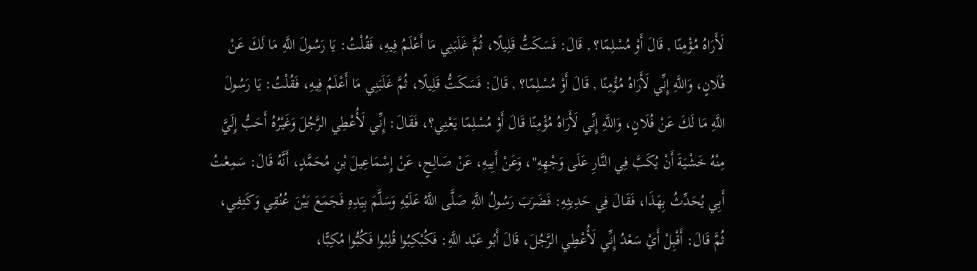لَأَرَاهُ مُؤْمِنًا , قَالَ أَوْ مُسْلِمًا؟ , قَالَ: فَسَكَتُّ قَلِيلًا، ثُمَّ غَلَبَنِي مَا أَعْلَمُ فِيهِ، فَقُلْتُ: يَا رَسُولَ اللَّهِ مَا لَكَ عَنْ فُلَانٍ، وَاللَّهِ إِنِّي لَأَرَاهُ مُؤْمِنًا , قَالَ أَوْ مُسْلِمًا؟ , قَالَ: فَسَكَتُّ قَلِيلًا، ثُمَّ غَلَبَنِي مَا أَعْلَمُ فِيهِ، فَقُلْتُ: يَا رَسُولَ اللَّهِ مَا لَكَ عَنْ فُلَانٍ، وَاللَّهِ إِنِّي لَأَرَاهُ مُؤْمِنًا قَالَ أَوْ مُسْلِمًا يَعْنِي؟، فَقَالَ: إِنِّي لَأُعْطِي الرَّجُلَ وَغَيْرُهُ أَحَبُّ إِلَيَّ مِنْهُ خَشْيَةَ أَنْ يُكَبَّ فِي النَّارِ عَلَى وَجْهِهِ"، وَعَنْ أَبِيهِ، عَنْ صَالِحٍ، عَنْ إِسْمَاعِيلَ بْنِ مُحَمَّدٍ، أَنَّهُ قَالَ: سَمِعْتُ أَبِي يُحَدِّثُ بِهَذَا، فَقَالَ فِي حَدِيثِهِ: فَضَرَبَ رَسُولُ اللَّهِ صَلَّى اللَّهُ عَلَيْهِ وَسَلَّمَ بِيَدِهِ فَجَمَعَ بَيْنَ عُنُقِي وَكَتِفِي، ثُمَّ قَالَ: أَقْبِلْ أَيْ سَعْدُ إِنِّي لَأُعْطِي الرَّجُلَ، قَالَ أَبُو عَبْد اللَّهِ: فَكُبْكِبُوا قُلِبُوا فَكُبُّوا مُكِبًّا،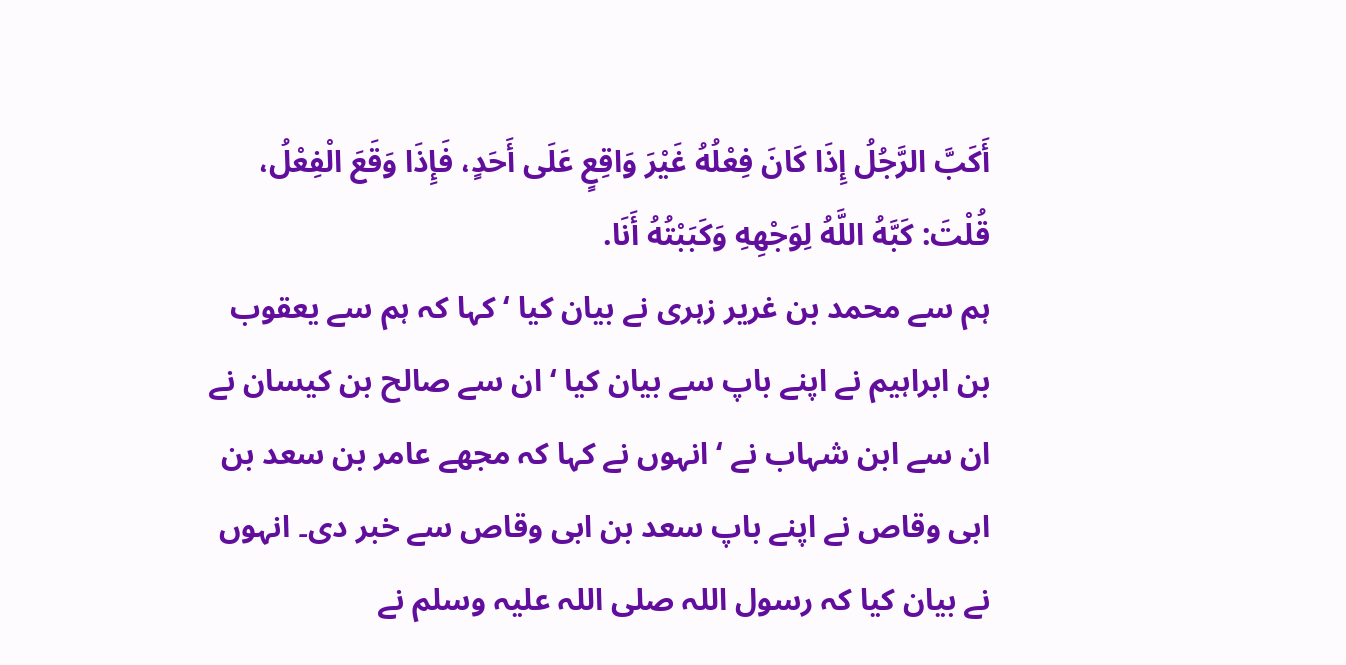أَكَبَّ الرَّجُلُ إِذَا كَانَ فِعْلُهُ غَيْرَ وَاقِعٍ عَلَى أَحَدٍ، فَإِذَا وَقَعَ الْفِعْلُ، قُلْتَ: كَبَّهُ اللَّهُ لِوَجْهِهِ وَكَبَبْتُهُ أَنَا.
ہم سے محمد بن غریر زہری نے بیان کیا ‘ کہا کہ ہم سے یعقوب بن ابراہیم نے اپنے باپ سے بیان کیا ‘ ان سے صالح بن کیسان نے ان سے ابن شہاب نے ‘ انہوں نے کہا کہ مجھے عامر بن سعد بن ابی وقاص نے اپنے باپ سعد بن ابی وقاص سے خبر دی۔ انہوں نے بیان کیا کہ رسول اللہ صلی اللہ علیہ وسلم نے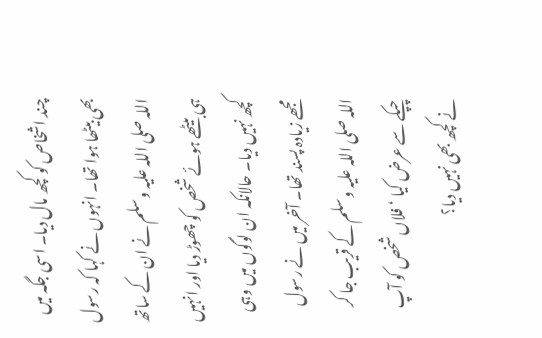چند اشخاص کو کچھ مال دیا۔ اسی جگہ میں بھی بیٹھا ہوا تھا۔ انہوں نے کہا کہ رسول اللہ صلی اللہ علیہ وسلم نے ان کے ساتھ ہی بیٹھے ہوئے شخص کو چھوڑ دیا اور انہیں کچھ نہیں دیا۔ حالانکہ ان لوگوں میں وہی مجھے زیادہ پسند تھا۔ آخر میں نے رسول اللہ صلی اللہ علیہ وسلم کے قریب جا کر چپکے سے عرض کیا ‘ فلاں شخص کو آپ نے کچھ بھی نہیں دیا؟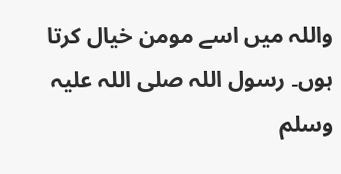واللہ میں اسے مومن خیال کرتا ہوں۔ رسول اللہ صلی اللہ علیہ وسلم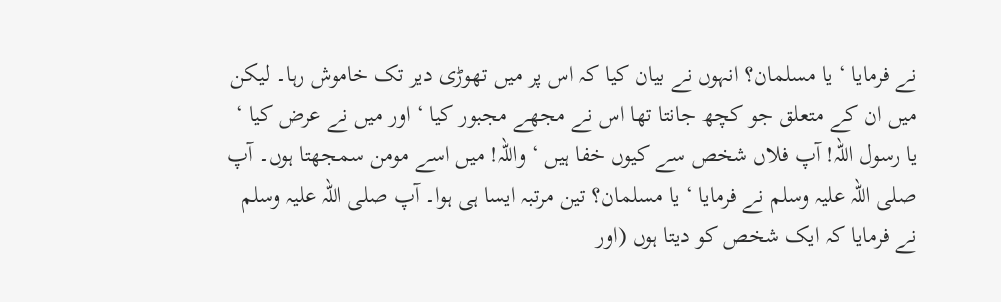نے فرمایا ‘ یا مسلمان؟ انہوں نے بیان کیا کہ اس پر میں تھوڑی دیر تک خاموش رہا۔ لیکن میں ان کے متعلق جو کچھ جانتا تھا اس نے مجھے مجبور کیا ‘ اور میں نے عرض کیا ‘ یا رسول اللہ! آپ فلاں شخص سے کیوں خفا ہیں ‘ واللہ! میں اسے مومن سمجھتا ہوں۔ آپ صلی اللہ علیہ وسلم نے فرمایا ‘ یا مسلمان؟ تین مرتبہ ایسا ہی ہوا۔ آپ صلی اللہ علیہ وسلم نے فرمایا کہ ایک شخص کو دیتا ہوں (اور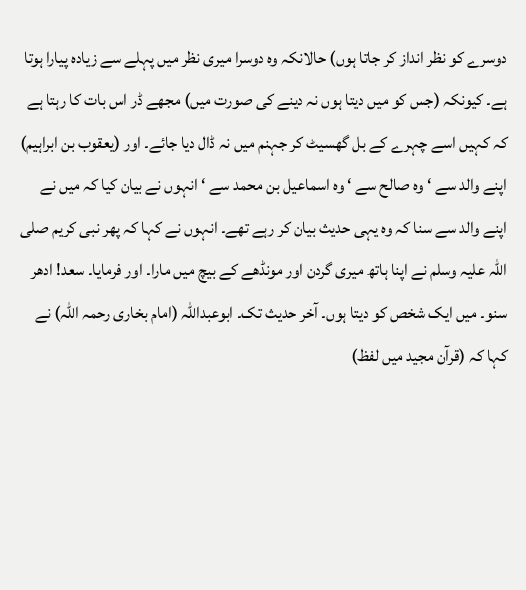دوسرے کو نظر انداز کر جاتا ہوں) حالانکہ وہ دوسرا میری نظر میں پہلے سے زیادہ پیارا ہوتا ہے۔ کیونکہ (جس کو میں دیتا ہوں نہ دینے کی صورت میں) مجھے ڈر اس بات کا رہتا ہے کہ کہیں اسے چہرے کے بل گھسیٹ کر جہنم میں نہ ڈال دیا جائے۔ اور (یعقوب بن ابراہیم) اپنے والد سے ‘ وہ صالح سے ‘ وہ اسماعیل بن محمد سے ‘ انہوں نے بیان کیا کہ میں نے اپنے والد سے سنا کہ وہ یہی حدیث بیان کر رہے تھے۔ انہوں نے کہا کہ پھر نبی کریم صلی اللہ علیہ وسلم نے اپنا ہاتھ میری گردن اور مونڈھے کے بیچ میں مارا۔ اور فرمایا۔ سعد! ادھر سنو۔ میں ایک شخص کو دیتا ہوں۔ آخر حدیث تک۔ ابوعبداللہ (امام بخاری رحمہ اللہ) نے کہا کہ (قرآن مجید میں لفظ)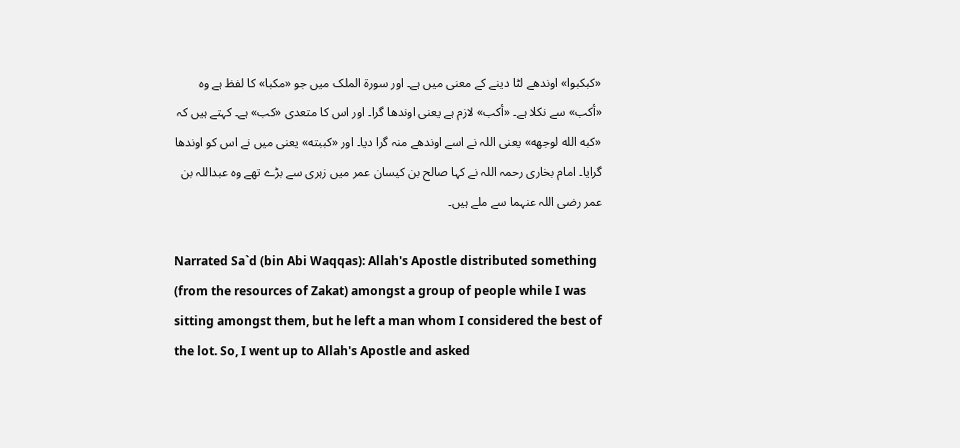«كبكبوا» اوندھے لٹا دینے کے معنی میں ہے۔ اور سورۃ الملک میں جو «مكبا» کا لفظ ہے وہ «أكب» سے نکلا ہے۔ «أكب» لازم ہے یعنی اوندھا گرا۔ اور اس کا متعدی «كب» ہے۔ کہتے ہیں کہ «كبه الله لوجهه» یعنی اللہ نے اسے اوندھے منہ گرا دیا۔ اور «كببته» یعنی میں نے اس کو اوندھا گرایا۔ امام بخاری رحمہ اللہ نے کہا صالح بن کیسان عمر میں زہری سے بڑے تھے وہ عبداللہ بن عمر رضی اللہ عنہما سے ملے ہیں۔

Narrated Sa`d (bin Abi Waqqas): Allah's Apostle distributed something (from the resources of Zakat) amongst a group of people while I was sitting amongst them, but he left a man whom I considered the best of the lot. So, I went up to Allah's Apostle and asked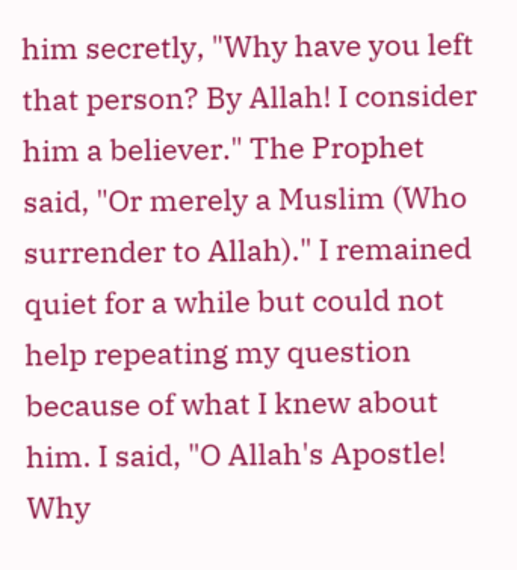him secretly, "Why have you left that person? By Allah! I consider him a believer." The Prophet said, "Or merely a Muslim (Who surrender to Allah)." I remained quiet for a while but could not help repeating my question because of what I knew about him. I said, "O Allah's Apostle! Why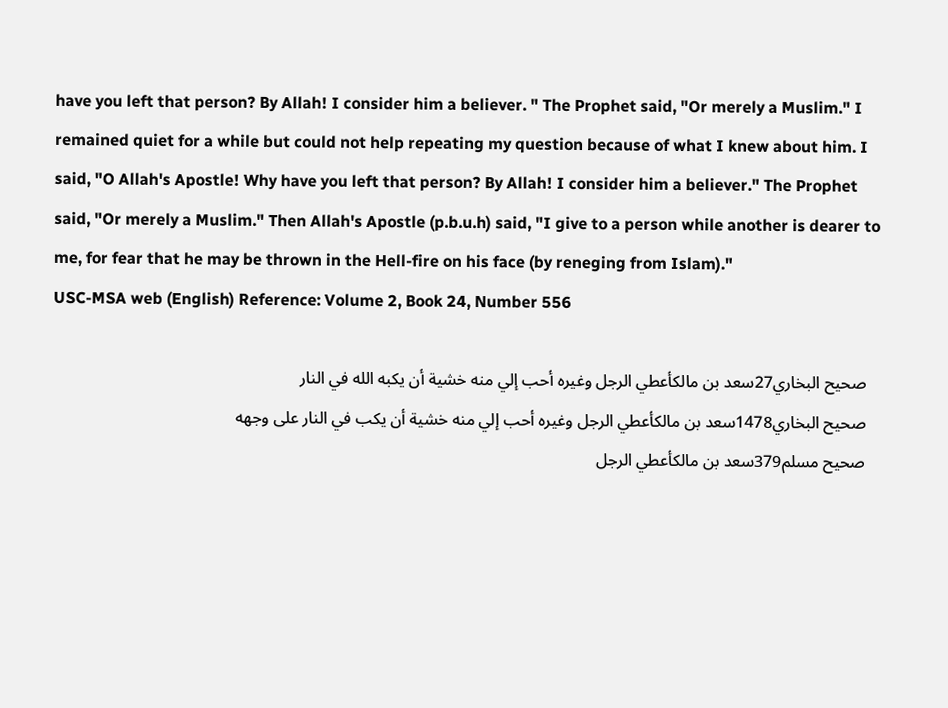have you left that person? By Allah! I consider him a believer. " The Prophet said, "Or merely a Muslim." I remained quiet for a while but could not help repeating my question because of what I knew about him. I said, "O Allah's Apostle! Why have you left that person? By Allah! I consider him a believer." The Prophet said, "Or merely a Muslim." Then Allah's Apostle (p.b.u.h) said, "I give to a person while another is dearer to me, for fear that he may be thrown in the Hell-fire on his face (by reneging from Islam)."
USC-MSA web (English) Reference: Volume 2, Book 24, Number 556

   صحيح البخاري27سعد بن مالكأعطي الرجل وغيره أحب إلي منه خشية أن يكبه الله في النار
   صحيح البخاري1478سعد بن مالكأعطي الرجل وغيره أحب إلي منه خشية أن يكب في النار على وجهه
   صحيح مسلم379سعد بن مالكأعطي الرجل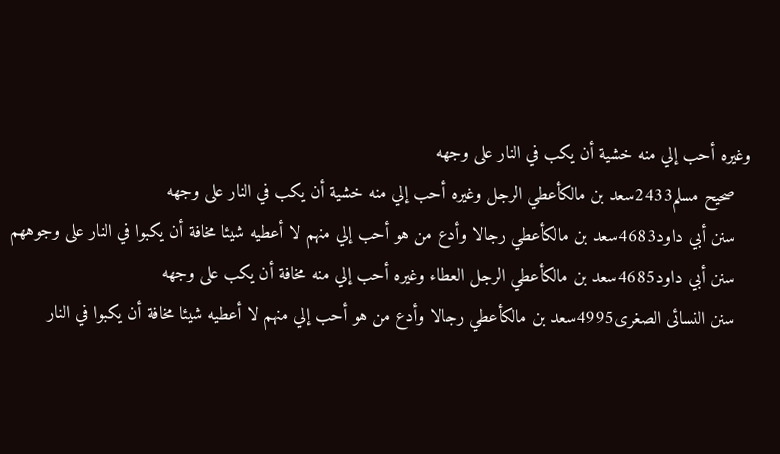وغيره أحب إلي منه خشية أن يكب في النار على وجهه
   صحيح مسلم2433سعد بن مالكأعطي الرجل وغيره أحب إلي منه خشية أن يكب في النار على وجهه
   سنن أبي داود4683سعد بن مالكأعطي رجالا وأدع من هو أحب إلي منهم لا أعطيه شيئا مخافة أن يكبوا في النار على وجوههم
   سنن أبي داود4685سعد بن مالكأعطي الرجل العطاء وغيره أحب إلي منه مخافة أن يكب على وجهه
   سنن النسائى الصغرى4995سعد بن مالكأعطي رجالا وأدع من هو أحب إلي منهم لا أعطيه شيئا مخافة أن يكبوا في النار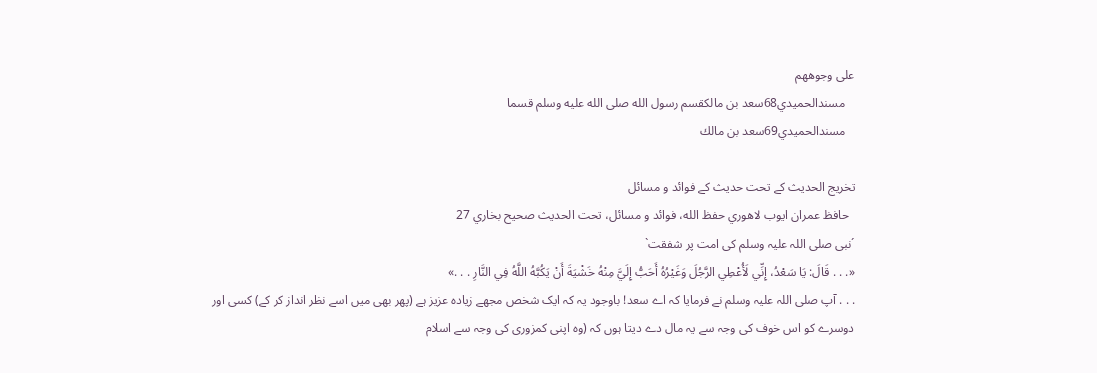على وجوههم
   مسندالحميدي68سعد بن مالكقسم رسول الله صلى الله عليه وسلم قسما
   مسندالحميدي69سعد بن مالك

تخریج الحدیث کے تحت حدیث کے فوائد و مسائل
  حافظ عمران ايوب لاهوري حفظ الله، فوائد و مسائل، تحت الحديث صحيح بخاري 27
´نبی صلی اللہ علیہ وسلم کی امت پر شفقت`
«. . . قَالَ: يَا سَعْدُ، إِنِّي لَأُعْطِي الرَّجُلَ وَغَيْرُهُ أَحَبُّ إِلَيَّ مِنْهُ خَشْيَةَ أَنْ يَكُبَّهُ اللَّهُ فِي النَّارِ . . .»
. . . آپ صلی اللہ علیہ وسلم نے فرمایا کہ اے سعد! باوجود یہ کہ ایک شخص مجھے زیادہ عزیز ہے (پھر بھی میں اسے نظر انداز کر کے) کسی اور دوسرے کو اس خوف کی وجہ سے یہ مال دے دیتا ہوں کہ (وہ اپنی کمزوری کی وجہ سے اسلام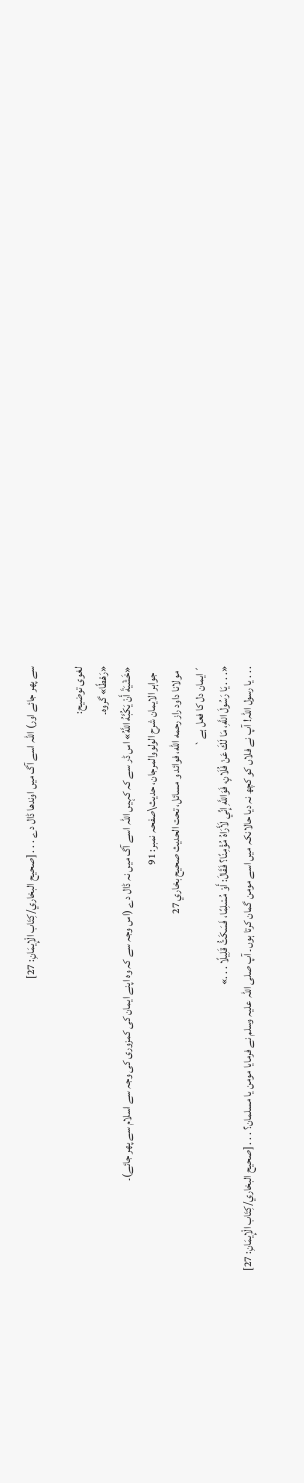سے پھر جائے اور) اللہ اسے آگ میں اوندھا ڈال دے . . . [صحيح البخاري/كِتَاب الْإِيمَانِ: 27]

لغوی توضیح:
«رَهْطًا» گروہ۔
«خَشْيَةَ أَنْ يَكُبَّهُ اللَّهُ» اس ڈر سے کہ کہیں اللہ اسے آگ میں نہ ڈال دے (اس وجہ سے کہ وہ اپنے ایمان کی کمزوری کی وجہ سے اسلام سے پھر جائے)۔
   جواہر الایمان شرح الولووالمرجان، حدیث\صفحہ نمبر: 91
  مولانا داود راز رحمه الله، فوائد و مسائل، تحت الحديث صحيح بخاري 27
´ایمان دل کا فعل ہے`
«. . . يَا رَسُولَ اللَّهِ، مَا لَكَ عَنْ فُلَانٍ، فَوَاللَّهِ إِنِّي لَأَرَاهُ مُؤْمِنًا؟ فَقَالَ: أَوْ مُسْلِمًا، فَسَكَتُّ قَلِيلًا . . .»
. . . یا رسول اللہ! آپ نے فلاں کو کچھ نہ دیا حالانکہ میں اسے مومن گمان کرتا ہوں۔ آپ صلی اللہ علیہ وسلم نے فرمایا مومن یا مسلمان؟ . . . [صحيح البخاري/كِتَاب الْإِيمَانِ: 27]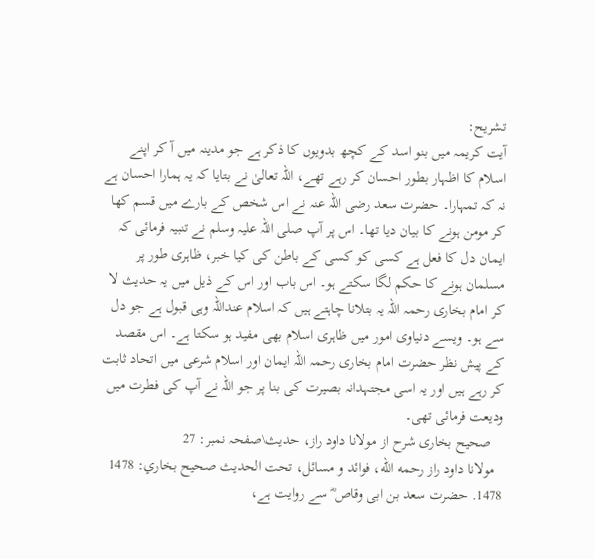تشریح:
آیت کریمہ میں بنو اسد کے کچھ بدویوں کا ذکر ہے جو مدینہ میں آ کر اپنے اسلام کا اظہار بطور احسان کر رہے تھے، اللہ تعالیٰ نے بتایا کہ یہ ہمارا احسان ہے نہ کہ تمہارا۔ حضرت سعد رضی اللہ عنہ نے اس شخص کے بارے میں قسم کھا کر مومن ہونے کا بیان دیا تھا۔ اس پر آپ صلی اللہ علیہ وسلم نے تنبیہ فرمائی کہ ایمان دل کا فعل ہے کسی کو کسی کے باطن کی کیا خبر، ظاہری طور پر مسلمان ہونے کا حکم لگا سکتے ہو۔ اس باب اور اس کے ذیل میں یہ حدیث لا کر امام بخاری رحمہ اللہ یہ بتلانا چاہتے ہیں کہ اسلام عنداللہ وہی قبول ہے جو دل سے ہو۔ ویسے دنیاوی امور میں ظاہری اسلام بھی مفید ہو سکتا ہے۔ اس مقصد کے پیش نظر حضرت امام بخاری رحمہ اللہ ایمان اور اسلام شرعی میں اتحاد ثابت کر رہے ہیں اور یہ اسی مجتہدانہ بصیرت کی بنا پر جو اللہ نے آپ کی فطرت میں ودیعت فرمائی تھی۔
   صحیح بخاری شرح از مولانا داود راز، حدیث\صفحہ نمبر: 27
  مولانا داود راز رحمه الله، فوائد و مسائل، تحت الحديث صحيح بخاري: 1478
1478. حضرت سعد بن ابی وقاص ؓ سے روایت ہے،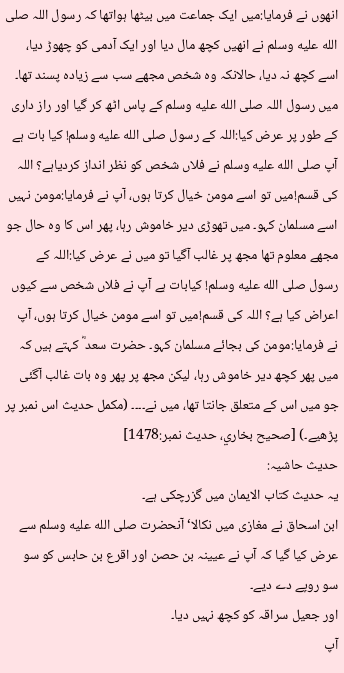انھوں نے فرمایا:میں ایک جماعت میں بیٹھا ہواتھا کہ رسول اللہ صلى الله عليه وسلم نے انھیں کچھ مال دیا اور ایک آدمی کو چھوڑ دیا، اسے کچھ نہ دیا، حالانکہ وہ شخص مجھے سب سے زیادہ پسند تھا۔ میں رسول اللہ صلى الله عليه وسلم کے پاس اٹھ کر گیا اور راز داری کے طور پر عرض کیا:اللہ کے رسول صلى الله عليه وسلم! کیا بات ہے آپ صلى الله عليه وسلم نے فلاں شخص کو نظر انداز کردیاہے؟ اللہ کی قسم!میں تو اسے مومن خیال کرتا ہوں، آپ نے فرمایا:مومن نہیں اسے مسلمان کہو۔ میں تھوڑی دیر خاموش رہا، پھر اس کا وہ حال جو مجھے معلوم تھا مجھ پر غالب آگیا تو میں نے عرض کیا:اللہ کے رسول صلى الله عليه وسلم! کیابات ہے آپ نے فلاں شخص سے کیوں اعراض کیا ہے؟ اللہ کی قسم!میں تو اسے مومن خیال کرتا ہوں، آپ نے فرمایا:مومن کی بجائے مسلمان کہو۔ حضرت سعد ؓ کہتے ہیں کہ میں پھر کچھ دیر خاموش رہا، لیکن مجھ پر پھر وہ بات غالب آگئی جو میں اس کے متعلق جانتا تھا، میں نے۔۔۔۔ (مکمل حدیث اس نمبر پر پڑھیے۔) [صحيح بخاري، حديث نمبر:1478]
حدیث حاشیہ:
یہ حدیث کتاب الایمان میں گزرچکی ہے۔
ابن اسحاق نے مغازی میں نکالا‘ آنحضرت صلى الله عليه وسلم سے عرض کیا گیا کہ آپ نے عیینہ بن حصن اور اقرع بن حابس کو سو سو روپے دے دیے۔
اور جعیل سراقہ کو کچھ نہیں دیا۔
آپ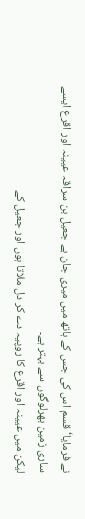نے فرمایا‘ قسم اس کی جس کے ہاتھ میں میری جان ہے جعیل بن سراقہ عیینہ اور اقرع ایسے ساری زمین بھرلوگوں سے بہتر ہے۔
لیکن میں عیینہ اور اقرع کا روپیہ دے کر دل ملاتا ہوں اور جعیل کے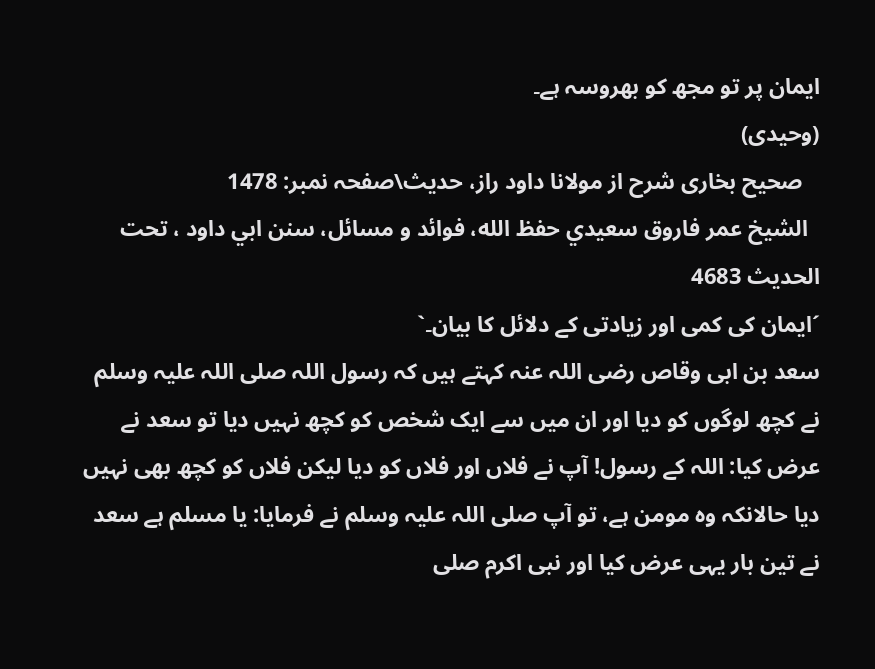ایمان پر تو مجھ کو بھروسہ ہے۔
(وحیدی)
   صحیح بخاری شرح از مولانا داود راز، حدیث\صفحہ نمبر: 1478
  الشيخ عمر فاروق سعيدي حفظ الله، فوائد و مسائل، سنن ابي داود ، تحت الحديث 4683
´ایمان کی کمی اور زیادتی کے دلائل کا بیان۔`
سعد بن ابی وقاص رضی اللہ عنہ کہتے ہیں کہ رسول اللہ صلی اللہ علیہ وسلم نے کچھ لوگوں کو دیا اور ان میں سے ایک شخص کو کچھ نہیں دیا تو سعد نے عرض کیا: اللہ کے رسول! آپ نے فلاں اور فلاں کو دیا لیکن فلاں کو کچھ بھی نہیں دیا حالانکہ وہ مومن ہے، تو آپ صلی اللہ علیہ وسلم نے فرمایا: یا مسلم ہے سعد نے تین بار یہی عرض کیا اور نبی اکرم صلی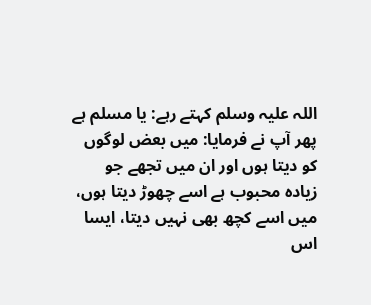اللہ علیہ وسلم کہتے رہے: یا مسلم ہے پھر آپ نے فرمایا: میں بعض لوگوں کو دیتا ہوں اور ان میں تجھے جو زیادہ محبوب ہے اسے چھوڑ دیتا ہوں، میں اسے کچھ بھی نہیں دیتا، ایسا اس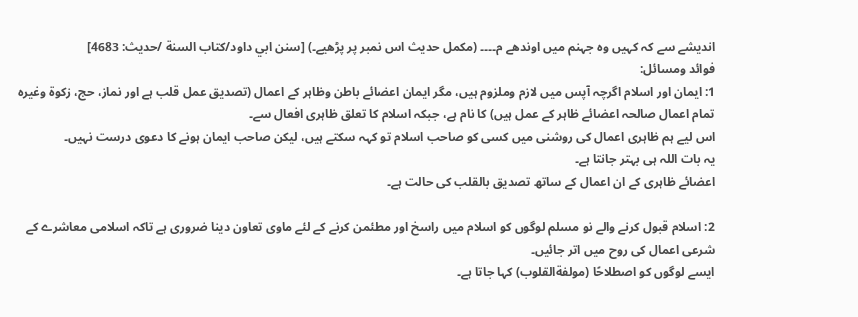اندیشے سے کہ کہیں وہ جہنم میں اوندھے م۔۔۔۔ (مکمل حدیث اس نمبر پر پڑھیے۔) [سنن ابي داود/كتاب السنة /حدیث: 4683]
فوائد ومسائل:
1: ایمان اور اسلام اگرچہ آپس میں لازم وملزوم ہیں، مگر ایمان اعضائے باطن وظاہر کے اعمال (تصدیق عمل قلب ہے اور نماز، حج، زکوۃ وغیرہ تمام اعمال صالحہ اعضائے ظاہر کے عمل ہیں) کا نام ہے، جبکہ اسلام کا تعلق ظاہری افعال سے۔
اس لیے ہم ظاہری اعمال کی روشنی میں کسی کو صاحب اسلام تو کہہ سکتے ہیں، لیکن صاحب ایمان ہونے کا دعوی درست نہیں۔
یہ بات اللہ ہی بہتر جانتا ہے۔
اعضائے ظاہری کے ان اعمال کے ساتھ تصدیق بالقلب کی حالت ہے۔

2: اسلام قبول کرنے والے نو مسلم لوگوں کو اسلام میں راسخ اور مطئمن کرنے کے لئے ماوی تعاون دینا ضروری ہے تاکہ اسلامی معاشرے کے شرعی اعمال کی روح میں اتر جائیں۔
ایسے لوگوں کو اصطلاحًا (مولفةالقلوب) كہا جاتا ہے۔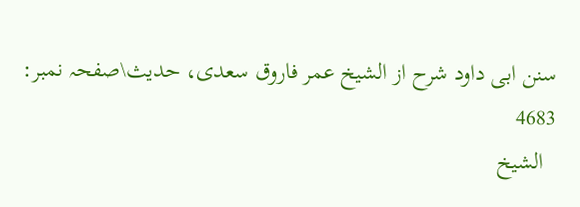سنن ابی داود شرح از الشیخ عمر فاروق سعدی، حدیث\صفحہ نمبر: 4683
  الشيخ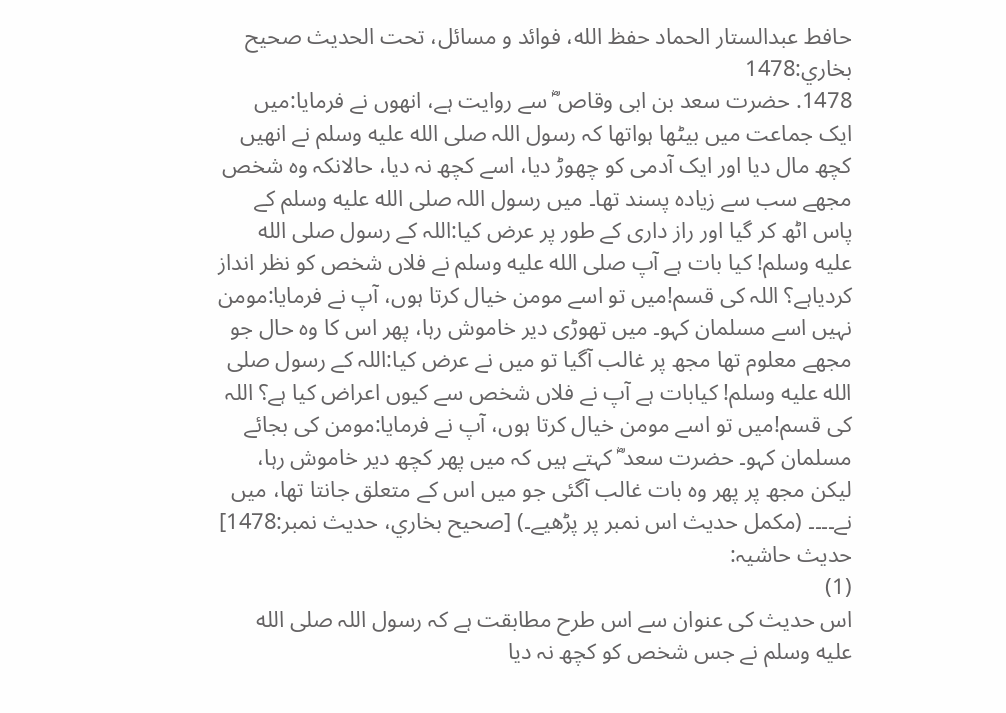حافط عبدالستار الحماد حفظ الله، فوائد و مسائل، تحت الحديث صحيح بخاري:1478
1478. حضرت سعد بن ابی وقاص ؓ سے روایت ہے، انھوں نے فرمایا:میں ایک جماعت میں بیٹھا ہواتھا کہ رسول اللہ صلى الله عليه وسلم نے انھیں کچھ مال دیا اور ایک آدمی کو چھوڑ دیا، اسے کچھ نہ دیا، حالانکہ وہ شخص مجھے سب سے زیادہ پسند تھا۔ میں رسول اللہ صلى الله عليه وسلم کے پاس اٹھ کر گیا اور راز داری کے طور پر عرض کیا:اللہ کے رسول صلى الله عليه وسلم! کیا بات ہے آپ صلى الله عليه وسلم نے فلاں شخص کو نظر انداز کردیاہے؟ اللہ کی قسم!میں تو اسے مومن خیال کرتا ہوں، آپ نے فرمایا:مومن نہیں اسے مسلمان کہو۔ میں تھوڑی دیر خاموش رہا، پھر اس کا وہ حال جو مجھے معلوم تھا مجھ پر غالب آگیا تو میں نے عرض کیا:اللہ کے رسول صلى الله عليه وسلم! کیابات ہے آپ نے فلاں شخص سے کیوں اعراض کیا ہے؟ اللہ کی قسم!میں تو اسے مومن خیال کرتا ہوں، آپ نے فرمایا:مومن کی بجائے مسلمان کہو۔ حضرت سعد ؓ کہتے ہیں کہ میں پھر کچھ دیر خاموش رہا، لیکن مجھ پر پھر وہ بات غالب آگئی جو میں اس کے متعلق جانتا تھا، میں نے۔۔۔۔ (مکمل حدیث اس نمبر پر پڑھیے۔) [صحيح بخاري، حديث نمبر:1478]
حدیث حاشیہ:
(1)
اس حدیث کی عنوان سے اس طرح مطابقت ہے کہ رسول اللہ صلى الله عليه وسلم نے جس شخص کو کچھ نہ دیا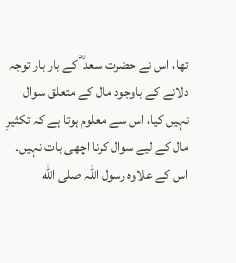تھا، اس نے حضرت سعد ؓ کے بار بار توجہ دلانے کے باوجود مال کے متعلق سوال نہیں کیا، اس سے معلوم ہوتا ہے کہ تکثیرِ مال کے لیے سوال کرنا اچھی بات نہیں۔
اس کے علاوہ رسول اللہ صلى الله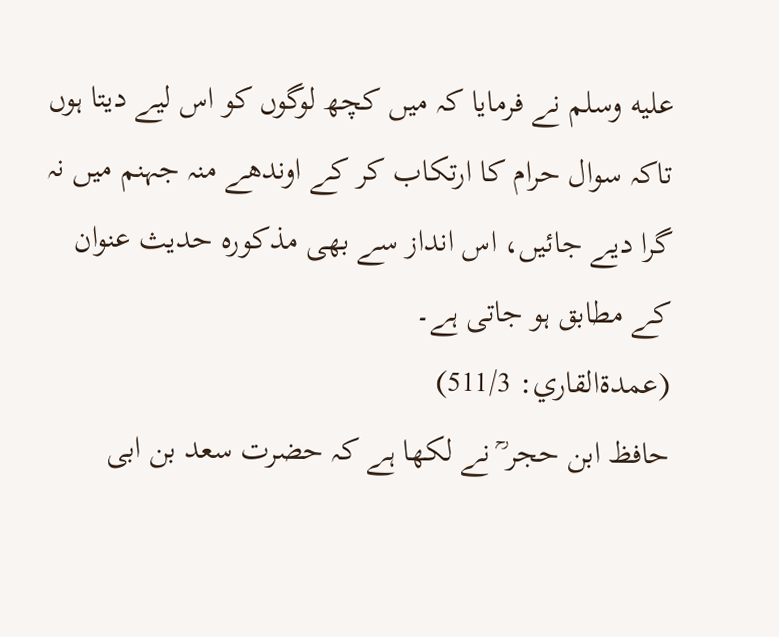عليه وسلم نے فرمایا کہ میں کچھ لوگوں کو اس لیے دیتا ہوں تاکہ سوال حرام کا ارتکاب کر کے اوندھے منہ جہنم میں نہ گرا دیے جائیں، اس انداز سے بھی مذکورہ حدیث عنوان کے مطابق ہو جاتی ہے۔
(عمدةالقاري: 511/3)
حافظ ابن حجر ؒ نے لکھا ہے کہ حضرت سعد بن ابی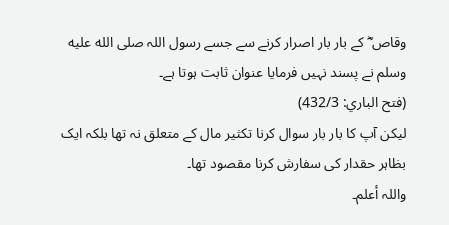وقاص ؓ کے بار بار اصرار کرنے سے جسے رسول اللہ صلى الله عليه وسلم نے پسند نہیں فرمایا عنوان ثابت ہوتا ہے۔
(فتح الباري: 432/3)
لیکن آپ کا بار بار سوال کرنا تکثیر مال کے متعلق نہ تھا بلکہ ایک بظاہر حقدار کی سفارش کرنا مقصود تھا۔
واللہ أعلم۔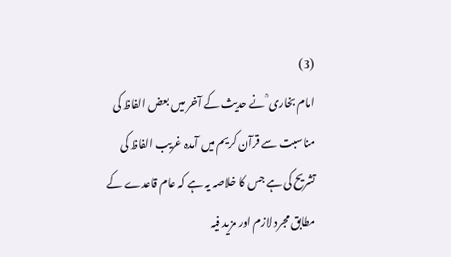(3)
امام بخاری ؒ نے حدیث کے آخر میں بعض الفاظ کی مناسبت سے قرآن کریم میں آمدہ غریب الفاظ کی تشریح کی ہے جس کا خلاصہ یہ ہے کہ عام قاعدے کے مطابق مجرد لازم اور مزید فیہ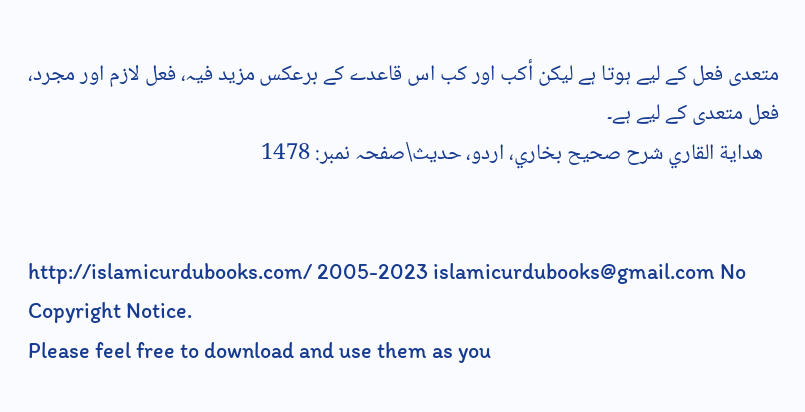متعدی فعل کے لیے ہوتا ہے لیکن أكب اور كب اس قاعدے کے برعکس مزید فیہ، فعل لازم اور مجرد، فعل متعدی کے لیے ہے۔
   هداية القاري شرح صحيح بخاري، اردو، حدیث\صفحہ نمبر: 1478


http://islamicurdubooks.com/ 2005-2023 islamicurdubooks@gmail.com No Copyright Notice.
Please feel free to download and use them as you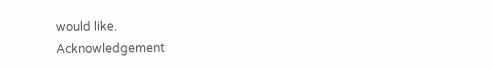would like.
Acknowledgement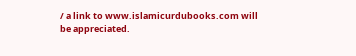/ a link to www.islamicurdubooks.com will be appreciated.